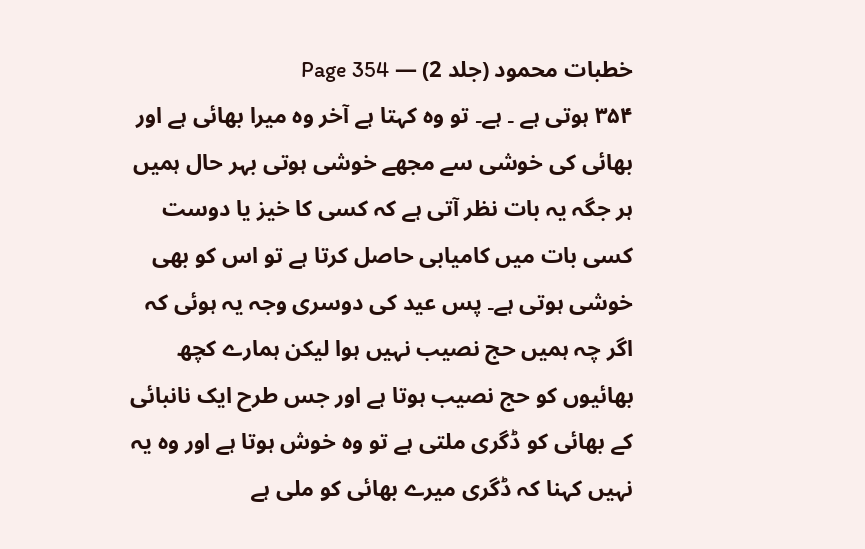خطبات محمود (جلد 2) — Page 354
۳۵۴ ہوتی ہے ۔ ہے۔ تو وہ کہتا ہے آخر وہ میرا بھائی ہے اور بھائی کی خوشی سے مجھے خوشی ہوتی بہر حال ہمیں ہر جگہ یہ بات نظر آتی ہے کہ کسی کا خیز یا دوست کسی بات میں کامیابی حاصل کرتا ہے تو اس کو بھی خوشی ہوتی ہے۔ پس عید کی دوسری وجہ یہ ہوئی کہ اگر چہ ہمیں حج نصیب نہیں ہوا لیکن ہمارے کچھ بھائیوں کو حج نصیب ہوتا ہے اور جس طرح ایک نانبائی کے بھائی کو ڈگری ملتی ہے تو وہ خوش ہوتا ہے اور وہ یہ نہیں کہنا کہ ڈگری میرے بھائی کو ملی ہے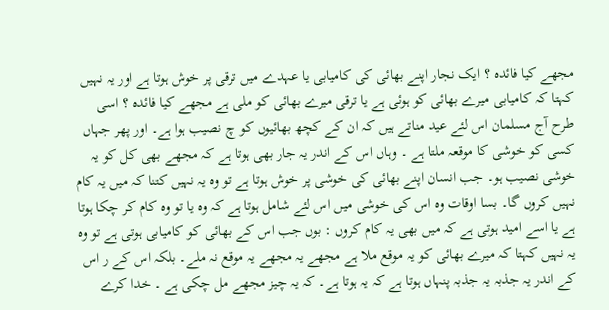مجھے کیا فائدہ ؟ ایک نجار اپنے بھائی کی کامیابی یا عہدے میں ترقی پر خوش ہوتا ہے اور یہ نہیں کہتا کہ کامیابی میرے بھائی کو ہوئی ہے یا ترقی میرے بھائی کو ملی ہے مجھے کیا فائدہ ؟ اسی طرح آج مسلمان اس لئے عید مناتے ہیں کہ ان کے کچھ بھائیوں کو چ نصیب ہوا ہے۔ اور پھر جہاں کسی کو خوشی کا موقعہ ملتا ہے ۔ وہاں اس کے اندر یہ جار بھی ہوتا ہے کہ مجھے بھی کل کو یہ خوشی نصیب ہو۔ جب انسان اپنے بھائی کی خوشی پر خوش ہوتا ہے تو وہ یہ نہیں کتنا کہ میں یہ کام نہیں کروں گا۔ بسا اوقات وہ اس کی خوشی میں اس لئے شامل ہوتا ہے کہ وہ یا تو وہ کام کر چکا ہوتا ہے یا اسے امید ہوتی ہے کہ میں بھی یہ کام کروں : بوں جب اس کے بھائی کو کامیابی ہوتی ہے تو وہ یہ نہیں کہتا کہ میرے بھائی کو یہ موقع ملا ہے مجھے یہ مجھے یہ موقع نہ ملے۔ بلکہ اس کے ر اس کے اندر یہ جذبہ یہ جذبہ پنہاں ہوتا ہے کہ یہ ہوتا ہے۔ کہ یہ چیز مجھے مل چکی ہے ۔ خدا کرے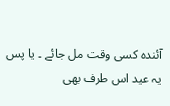آئندہ کسی وقت مل جائے ۔ یا پس یہ عید اس طرف بھی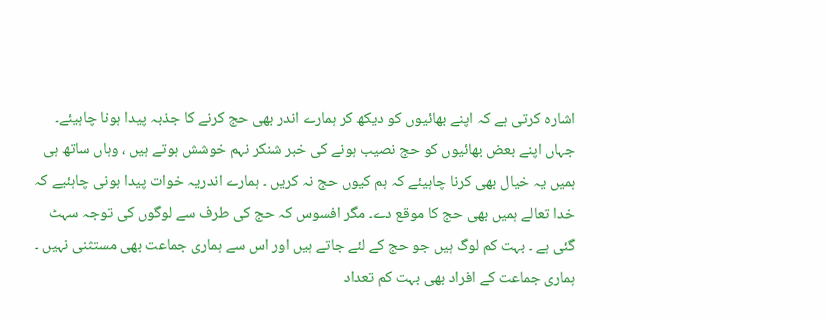اشارہ کرتی ہے کہ اپنے بھائیوں کو دیکھ کر ہمارے اندر بھی حج کرنے کا جذبہ پیدا ہونا چاہیئے۔ جہاں اپنے بعض بھائیوں کو حج نصیب ہونے کی خبر شنکر نہم خوشش ہوتے ہیں ، وہاں ساتھ ہی ہمیں یہ خیال بھی کرنا چاہیئے کہ ہم کیوں حج نہ کریں ۔ ہمارے اندریہ خوات پیدا ہونی چاہئیے کہ خدا تعالے ہمیں بھی حج کا موقع دے۔ مگر افسوس کہ حج کی طرف سے لوگوں کی توجہ سہٹ گئی ہے ۔ بہت کم لوگ ہیں جو حج کے لئے جاتے ہیں اور اس سے ہماری جماعت بھی مستثنی نہیں ۔ ہماری جماعت کے افراد بھی بہت کم تعداد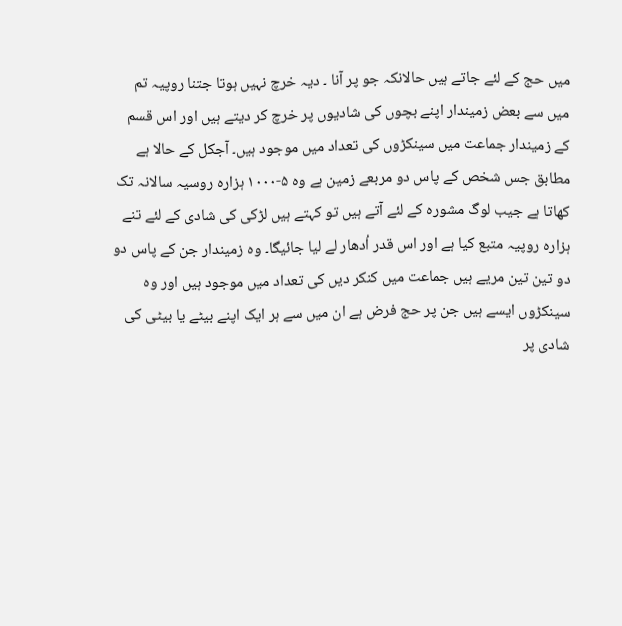میں حج کے لئے جاتے ہیں حالانکہ جو پر آنا ۔ دیہ خرچ نہیں ہوتا جتنا روپیہ تم میں سے بعض زمیندار اپنے بچوں کی شادیوں پر خرچ کر دیتے ہیں اور اس قسم کے زمیندار جماعت میں سینکڑوں کی تعداد میں موجود ہیں۔ آجکل کے حالا ہے مطابق جس شخص کے پاس دو مربعے زمین ہے وہ ۵-۱۰۰۰ ہزارہ روسیہ سالانہ تک کھاتا ہے جیب لوگ مشورہ کے لئے آتے ہیں تو کہتے ہیں لڑکی کی شادی کے لئے تنے ہزارہ روپیہ متبع کیا ہے اور اس قدر اُدھار لے لیا جائیگا۔ وہ زمیندار جن کے پاس دو دو تین تین مریے ہیں جماعت میں کنکر دیں کی تعداد میں موجود ہیں اور وہ سینکڑوں ایسے ہیں جن پر حج فرض ہے ان میں سے ہر ایک اپنے بیٹے یا بیٹی کی شادی پر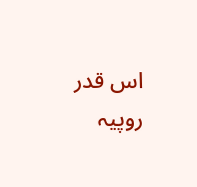اس قدر روپیہ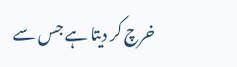خرچ کر دیتا ہے جس سے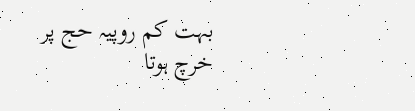بہت کم روپیہ حج پر خرچ ہوتا